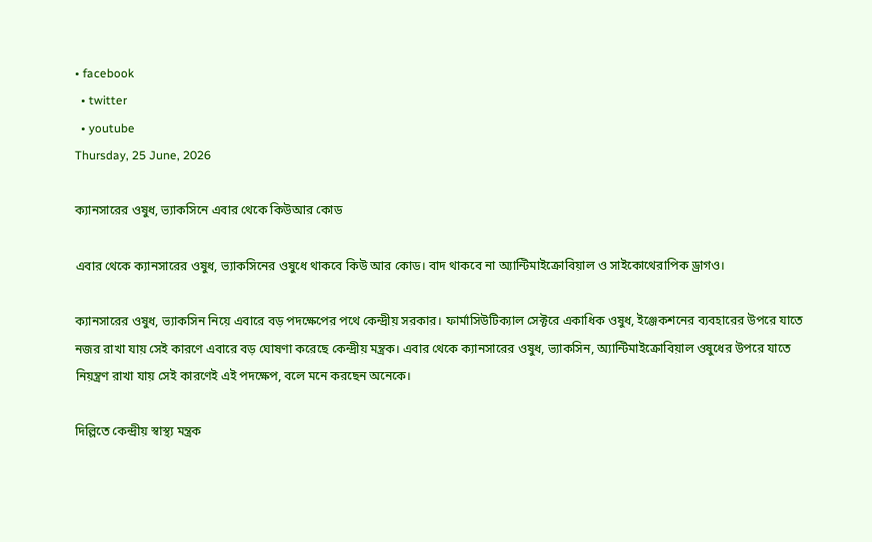• facebook
  • twitter
  • youtube
Thursday, 25 June, 2026

ক্যানসারের ওষুধ, ভ্যাকসিনে এবার থেকে কিউআর কোড

এবার থেকে ক্যানসারের ওষুধ, ভ্যাকসিনের ওষুধে থাকবে কিউ আর কোড। বাদ থাকবে না অ্যান্টিমাইক্রোবিয়াল ও সাইকোথেরাপিক ড্রাগও।

ক্যানসারের ওষুধ, ভ্যাকসিন নিয়ে এবারে বড় পদক্ষেপের পথে কেন্দ্রীয় সরকার। ফার্মাসিউটিক্যাল সেক্টরে একাধিক ওষুধ, ইঞ্জেকশনের ব্যবহারের উপরে যাতে নজর রাখা যায় সেই কারণে এবারে বড় ঘোষণা করেছে কেন্দ্রীয় মন্ত্রক। এবার থেকে ক্যানসারের ওষুধ, ভ্যাকসিন, অ্যান্টিমাইক্রোবিয়াল ওষুধের উপরে যাতে নিয়ন্ত্রণ রাখা যায় সেই কারণেই এই পদক্ষেপ, বলে মনে করছেন অনেকে।

দিল্লিতে কেন্দ্রীয় স্বাস্থ্য মন্ত্রক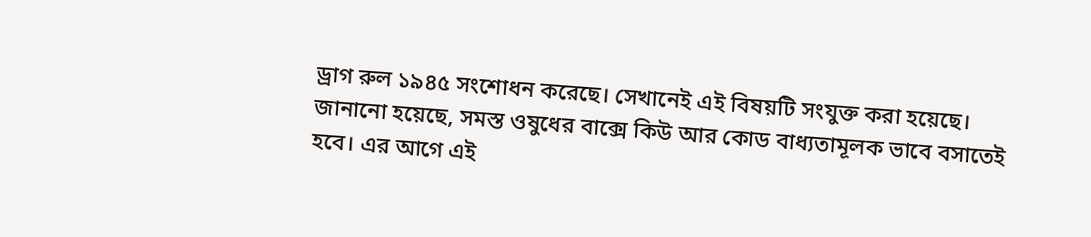ড্রাগ রুল ১৯৪৫ সংশোধন করেছে। সেখানেই এই বিষয়টি সংযুক্ত করা হয়েছে। জানানো হয়েছে, সমস্ত ওষুধের বাক্সে কিউ আর কোড বাধ্যতামূলক ভাবে বসাতেই হবে। এর আগে এই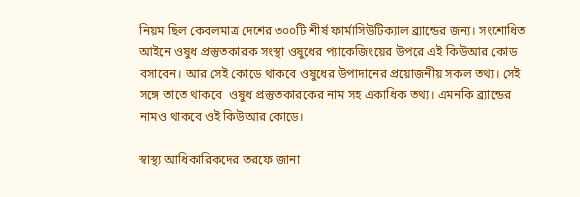নিয়ম ছিল কেবলমাত্র দেশের ৩০০টি শীর্ষ ফার্মাসিউটিক্যাল ব্র্যান্ডের জন্য। সংশোধিত আইনে ওষুধ প্রস্তুতকারক সংস্থা ওষুধের প্যাকেজিংয়ের উপরে এই কিউআর কোড বসাবেন। আর সেই কোডে থাকবে ওষুধের উপাদানের প্রয়োজনীয় সকল তথ্য। সেই সঙ্গে তাতে থাকবে  ওষুধ প্রস্তুতকারকের নাম সহ একাধিক তথ্য। এমনকি ব্র্যান্ডের নামও থাকবে ওই কিউআর কোডে।

স্বাস্থ্য আধিকারিকদের তরফে জানা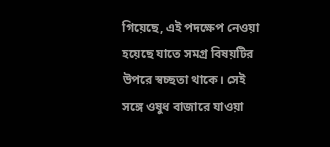গিয়েছে, এই পদক্ষেপ নেওয়া হয়েছে যাতে সমগ্র বিষয়টির উপরে স্বচ্ছতা থাকে। সেই সঙ্গে ওষুধ বাজারে যাওয়া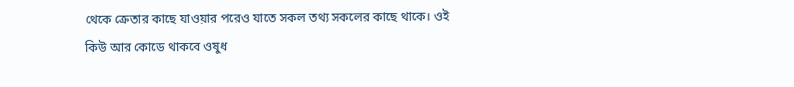থেকে ক্রেতার কাছে যাওয়ার পরেও যাতে সকল তথ্য সকলের কাছে থাকে। ওই কিউ আর কোডে থাকবে ওষুধ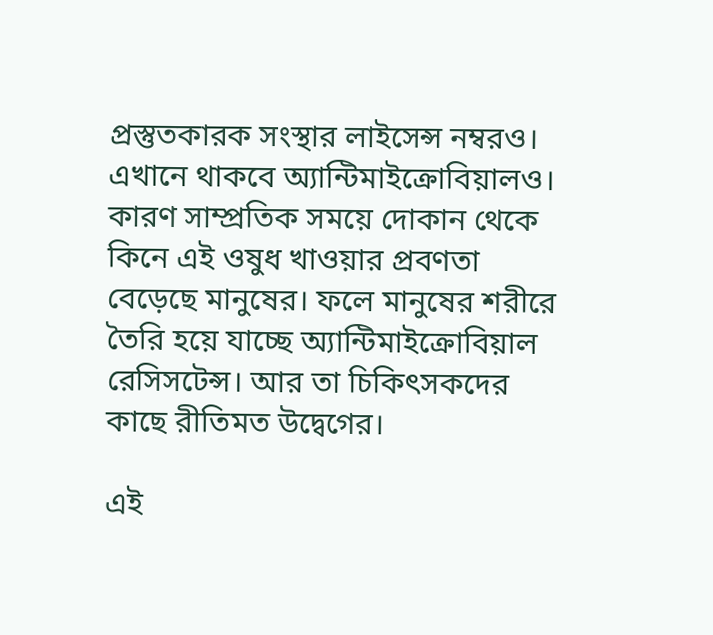প্রস্তুতকারক সংস্থার লাইসেন্স নম্বরও। এখানে থাকবে অ্যান্টিমাইক্রোবিয়ালও। কারণ সাম্প্রতিক সময়ে দোকান থেকে কিনে এই ওষুধ খাওয়ার প্রবণতা বেড়েছে মানুষের। ফলে মানুষের শরীরে তৈরি হয়ে যাচ্ছে অ্যান্টিমাইক্রোবিয়াল রেসিসটেন্স। আর তা চিকিৎসকদের কাছে রীতিমত উদ্বেগের।

এই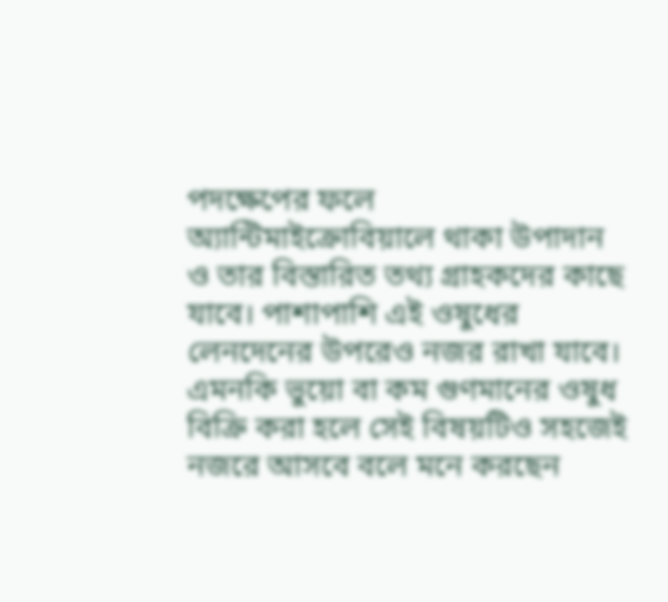পদক্ষেপের ফলে অ্যান্টিমাইক্রোবিয়ালে থাকা উপাদান ও তার বিস্তারিত তথ্য গ্রাহকদের কাছে যাবে। পাশাপাশি এই ওষুধের লেনদেনের উপরেও নজর রাখা যাবে। এমনকি ভুয়ো বা কম গুণমানের ওষুধ বিক্রি করা হলে সেই বিষয়টিও সহজেই নজরে আসবে বলে মনে করছেন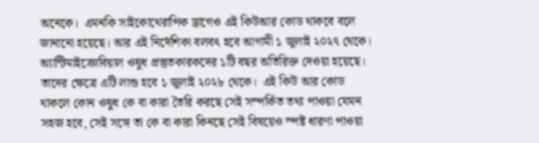অনেকে।  এমনকি সাইকোথেরাপিক ড্রাগেও এই কিউআর কোড থাকবে বলে জানানো হয়েছে। আর এই নির্দেশিকা বলবৎ হবে আগামী ১ জুলাই ২০২৭ থেকে। অ্যান্টিমাইক্রোবিয়াল ওষুধ প্রস্তুতকারকদের ১টি বছর অতিরিক্ত দেওয়া হয়েছে। তাদের ক্ষেত্রে এটি লাগু হবে ১ জুলাই ২০২৮ থেকে।  এই কিউ আর কোড থাকলে কোন ওষুধ কে বা কারা তৈরি করছে সেই সম্পর্কিত তথ্য পাওয়া যেমন সহজ হবে, সেই সঙ্গে তা কে বা কারা কিনছে সেই বিষয়েও স্পষ্ট ধারণা পাওয়া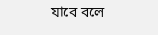যাবে বলে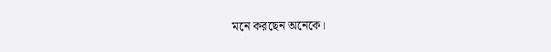মনে করছেন অনেকে।